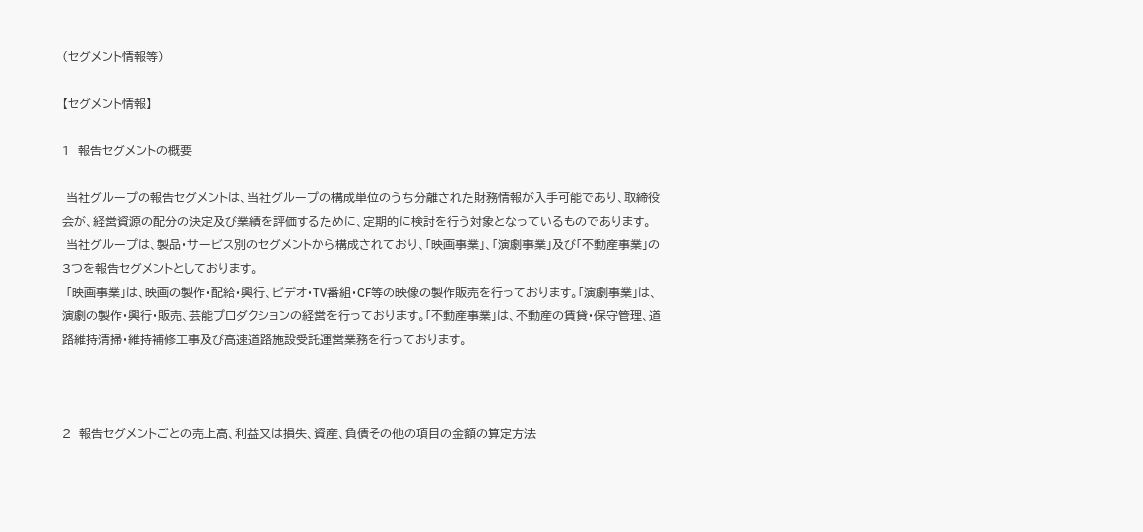(セグメント情報等)

【セグメント情報】

1  報告セグメントの概要

 当社グループの報告セグメントは、当社グループの構成単位のうち分離された財務情報が入手可能であり、取締役会が、経営資源の配分の決定及び業績を評価するために、定期的に検討を行う対象となっているものであります。
 当社グループは、製品・サービス別のセグメントから構成されており、「映画事業」、「演劇事業」及び「不動産事業」の3つを報告セグメントとしております。
 「映画事業」は、映画の製作・配給・興行、ビデオ・TV番組・CF等の映像の製作販売を行っております。「演劇事業」は、演劇の製作・興行・販売、芸能プロダクションの経営を行っております。「不動産事業」は、不動産の賃貸・保守管理、道路維持清掃・維持補修工事及び高速道路施設受託運営業務を行っております。



2  報告セグメントごとの売上高、利益又は損失、資産、負債その他の項目の金額の算定方法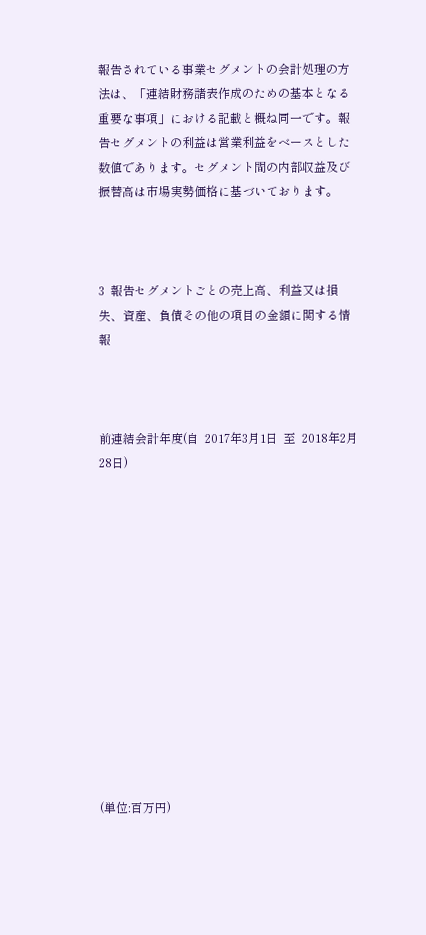報告されている事業セグメントの会計処理の方法は、「連結財務諸表作成のための基本となる重要な事項」における記載と概ね同一です。報告セグメントの利益は営業利益をベースとした数値であります。セグメント間の内部収益及び振替高は市場実勢価格に基づいております。



3  報告セグメントごとの売上高、利益又は損失、資産、負債その他の項目の金額に関する情報



前連結会計年度(自  2017年3月1日  至  2018年2月28日)













(単位:百万円)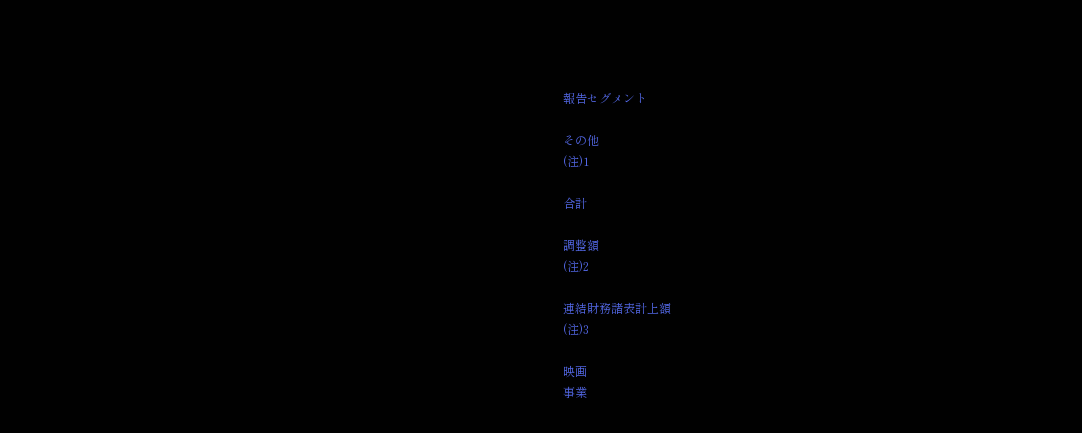報告セグメント

その他
(注)1

合計

調整額
(注)2

連結財務諸表計上額
(注)3

映画
事業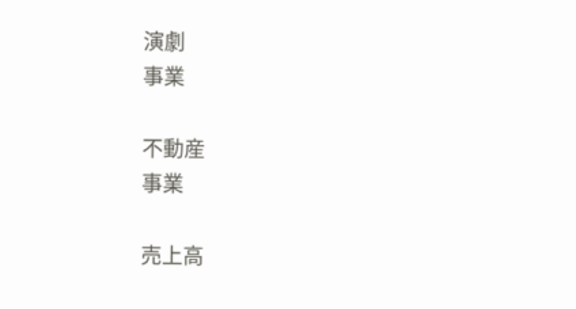演劇
事業

不動産
事業

売上高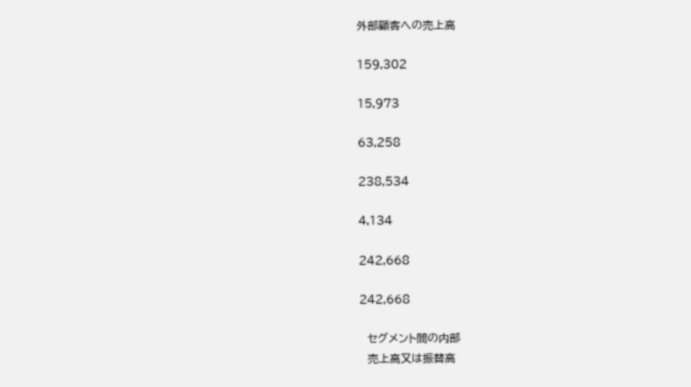外部顧客への売上高

159,302

15,973

63,258

238,534

4,134

242,668

242,668

  セグメント間の内部
  売上高又は振替高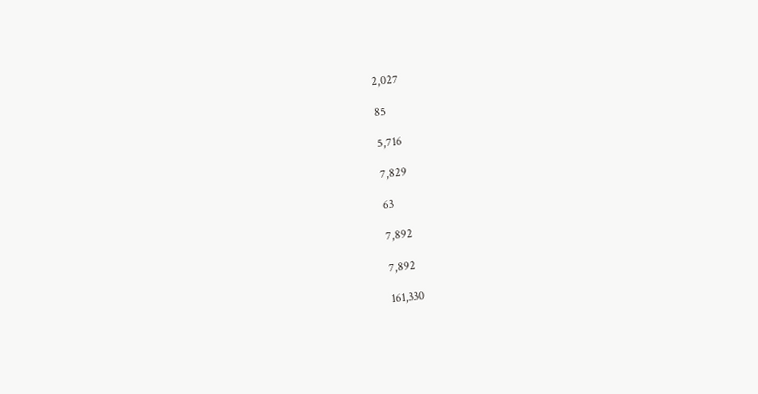2,027

85

5,716

7,829

63

7,892

7,892

161,330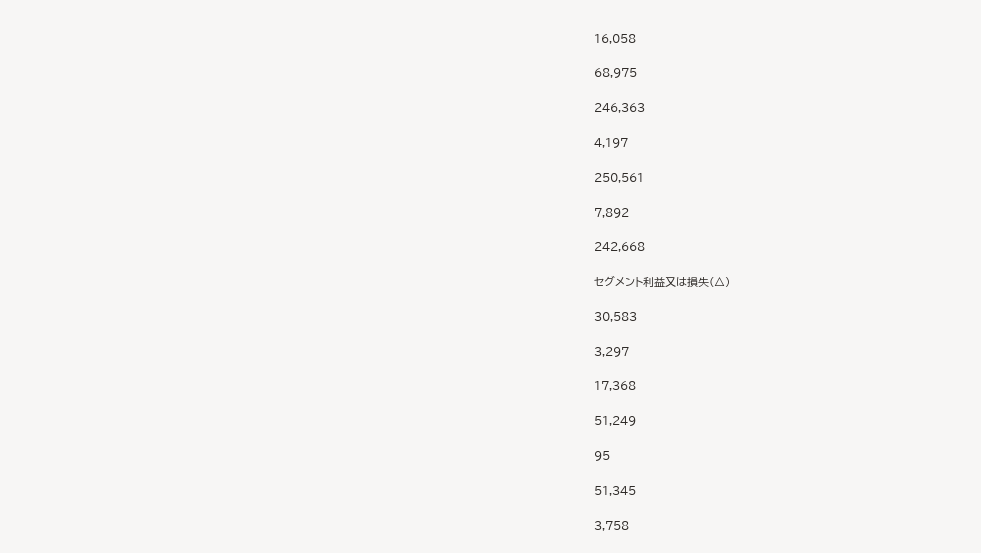16,058

68,975

246,363

4,197

250,561

7,892

242,668

セグメント利益又は損失(△)

30,583

3,297

17,368

51,249

95

51,345

3,758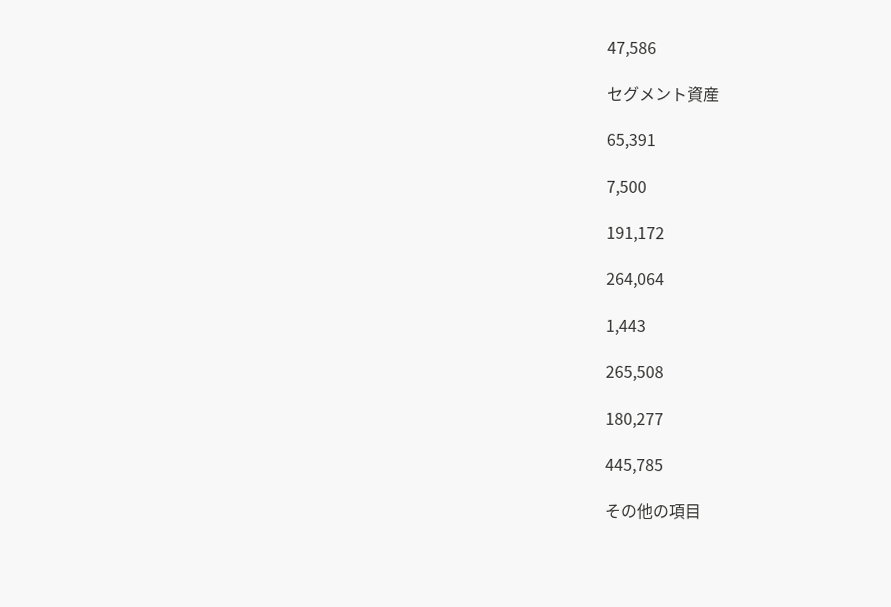47,586

セグメント資産

65,391

7,500

191,172

264,064

1,443

265,508

180,277

445,785

その他の項目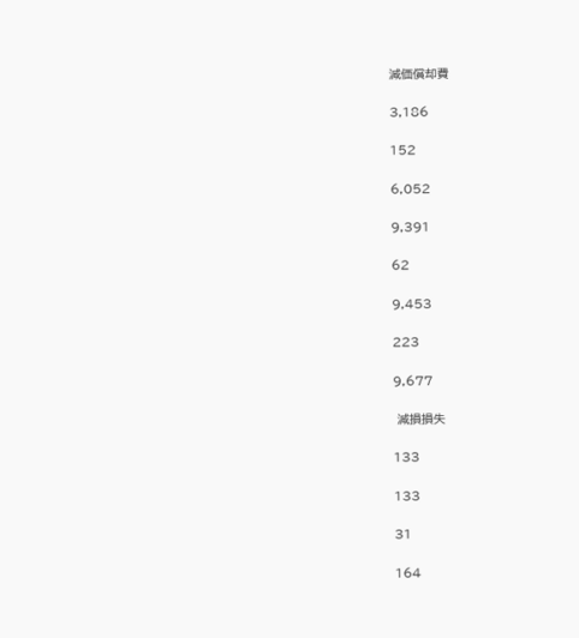減価償却費

3,186

152

6,052

9,391

62

9,453

223

9,677

 減損損失

133

133

31

164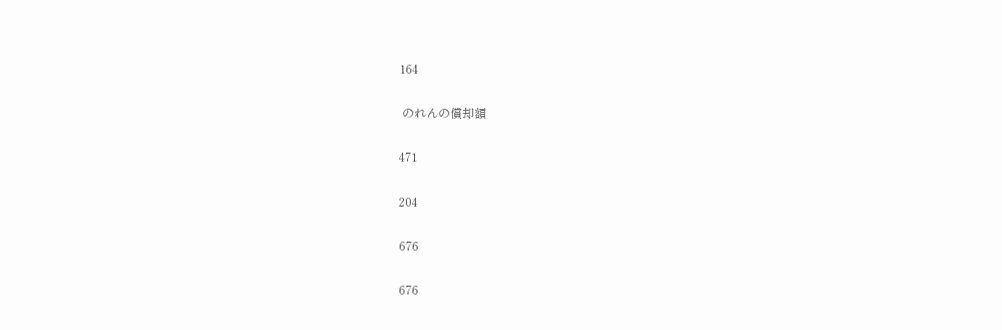164

 のれんの償却額

471

204

676

676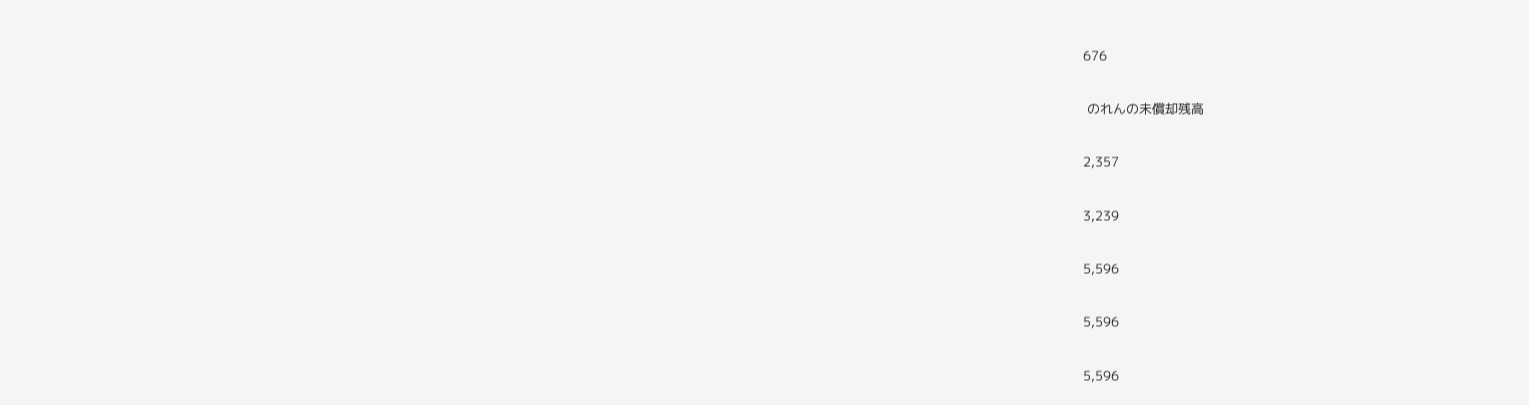676

 のれんの未償却残高

2,357

3,239

5,596

5,596

5,596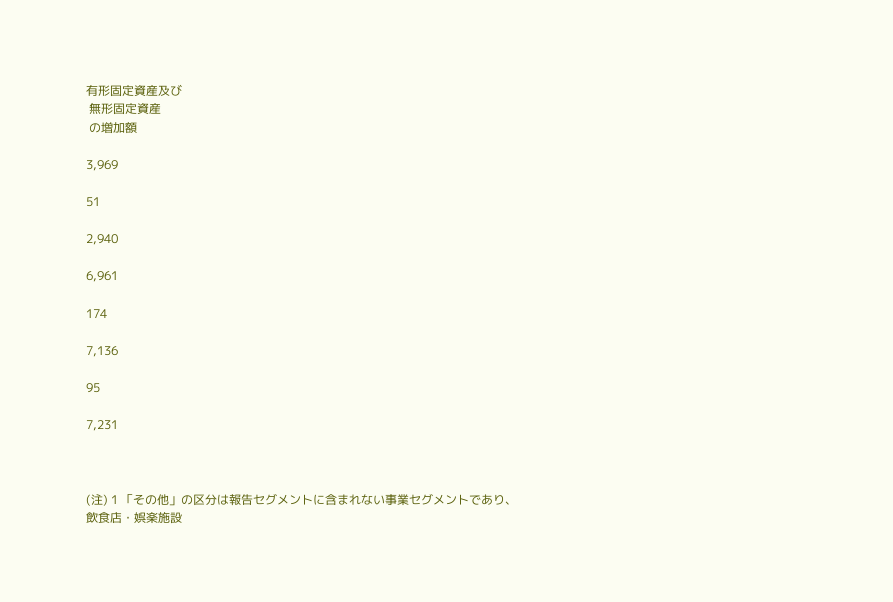有形固定資産及び
 無形固定資産
 の増加額

3,969

51

2,940

6,961

174

7,136

95

7,231



(注) 1 「その他」の区分は報告セグメントに含まれない事業セグメントであり、飲食店・娯楽施設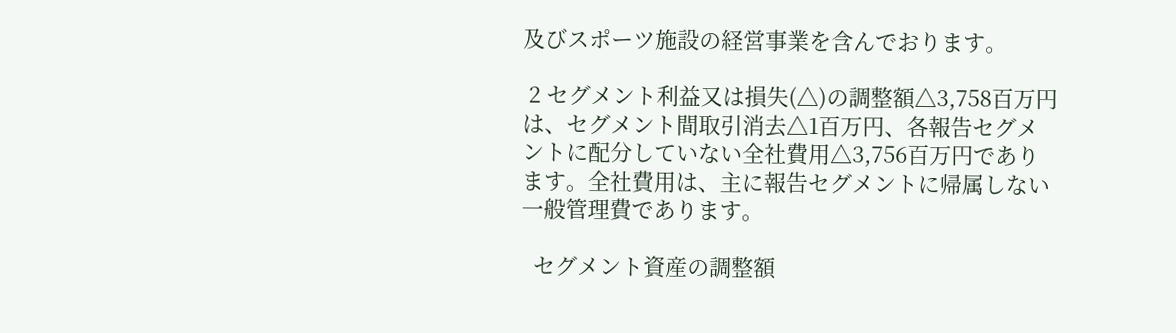及びスポーツ施設の経営事業を含んでおります。

 2 セグメント利益又は損失(△)の調整額△3,758百万円は、セグメント間取引消去△1百万円、各報告セグメントに配分していない全社費用△3,756百万円であります。全社費用は、主に報告セグメントに帰属しない一般管理費であります。

  セグメント資産の調整額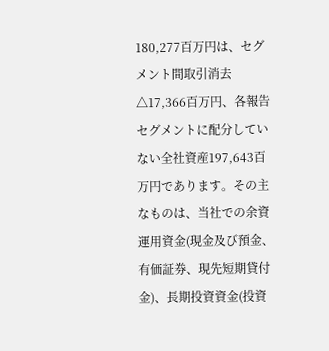180,277百万円は、セグメント間取引消去△17,366百万円、各報告セグメントに配分していない全社資産197,643百万円であります。その主なものは、当社での余資運用資金(現金及び預金、有価証券、現先短期貸付金)、長期投資資金(投資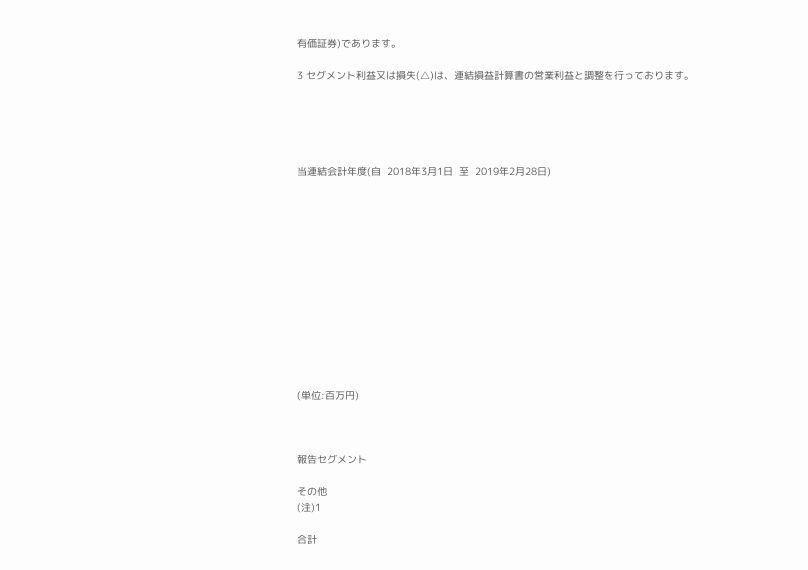有価証券)であります。

3 セグメント利益又は損失(△)は、連結損益計算書の営業利益と調整を行っております。





当連結会計年度(自  2018年3月1日  至  2019年2月28日)













(単位:百万円)



報告セグメント

その他
(注)1

合計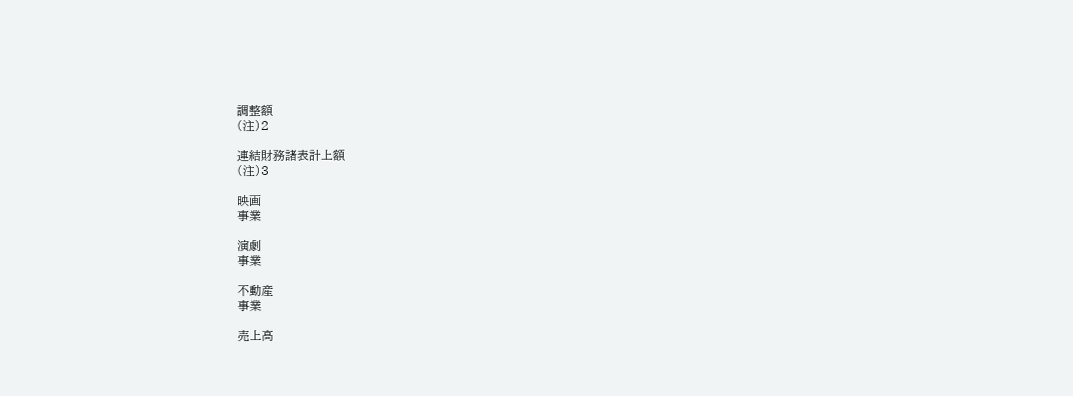調整額
(注)2

連結財務諸表計上額
(注)3

映画
事業

演劇
事業

不動産
事業

売上高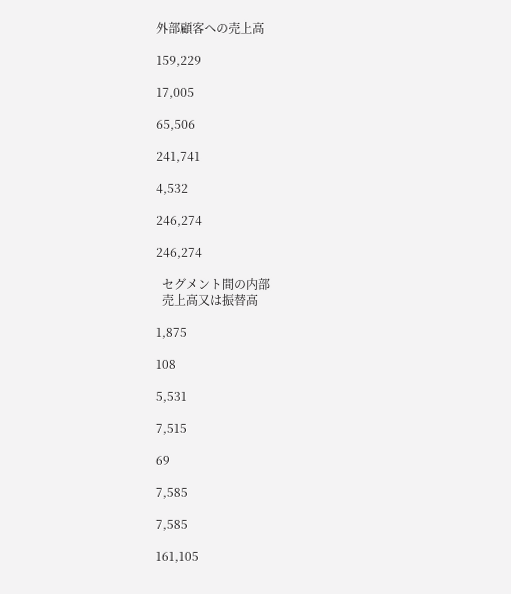外部顧客への売上高

159,229

17,005

65,506

241,741

4,532

246,274

246,274

  セグメント間の内部
  売上高又は振替高

1,875

108

5,531

7,515

69

7,585

7,585

161,105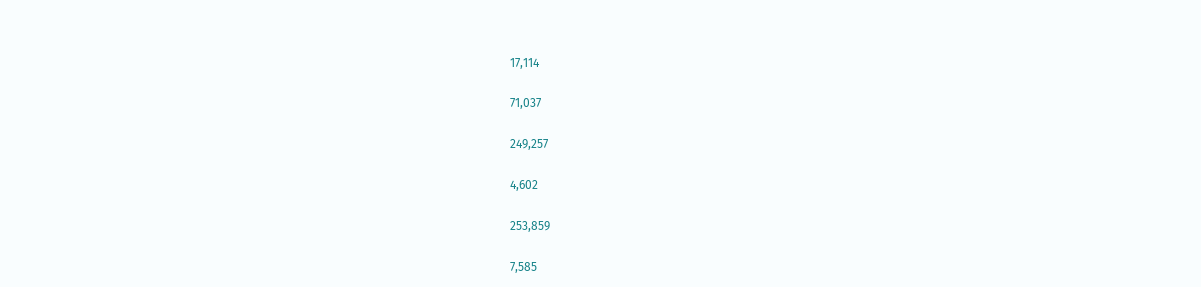17,114

71,037

249,257

4,602

253,859

7,585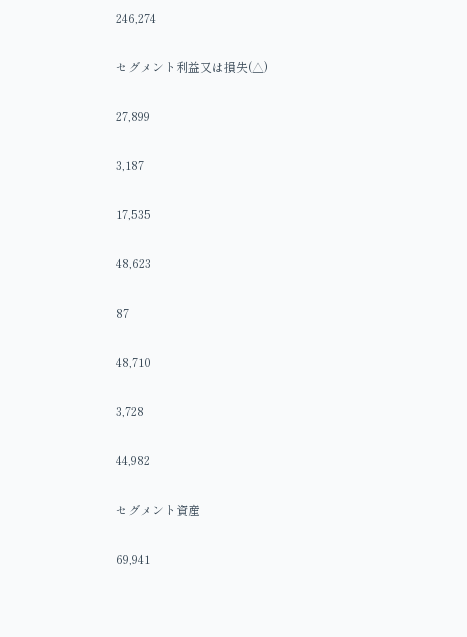246,274

セグメント利益又は損失(△)

27,899

3,187

17,535

48,623

87

48,710

3,728

44,982

セグメント資産

69,941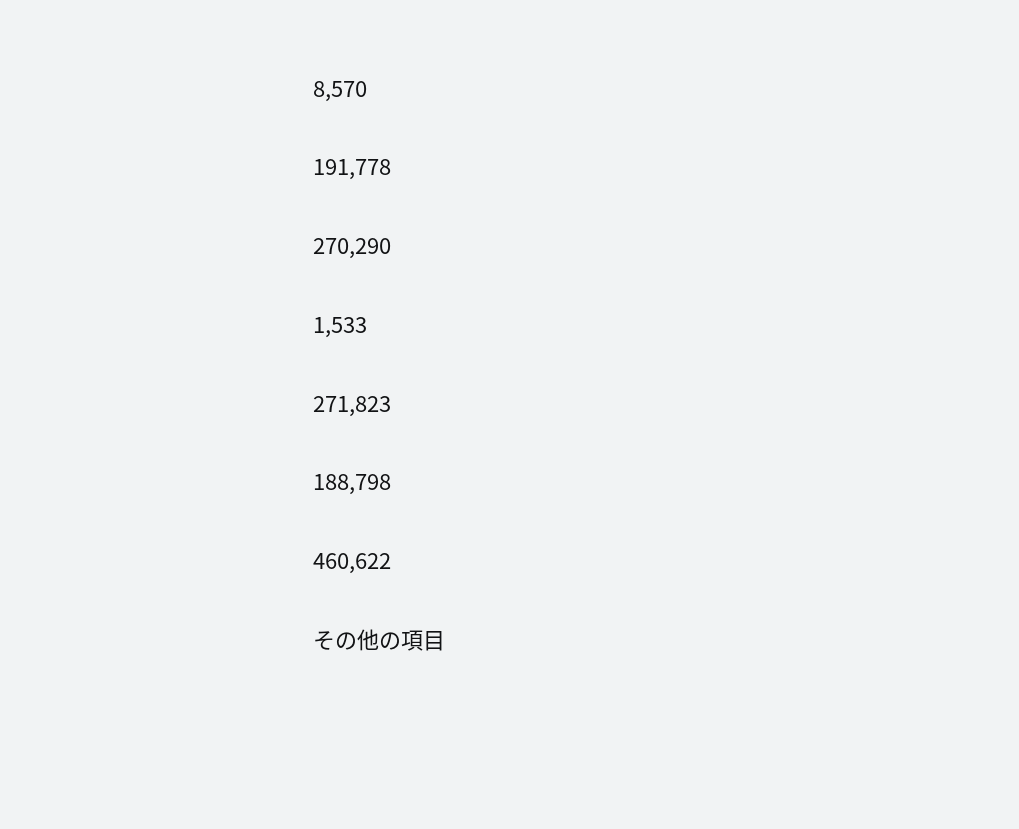8,570

191,778

270,290

1,533

271,823

188,798

460,622

その他の項目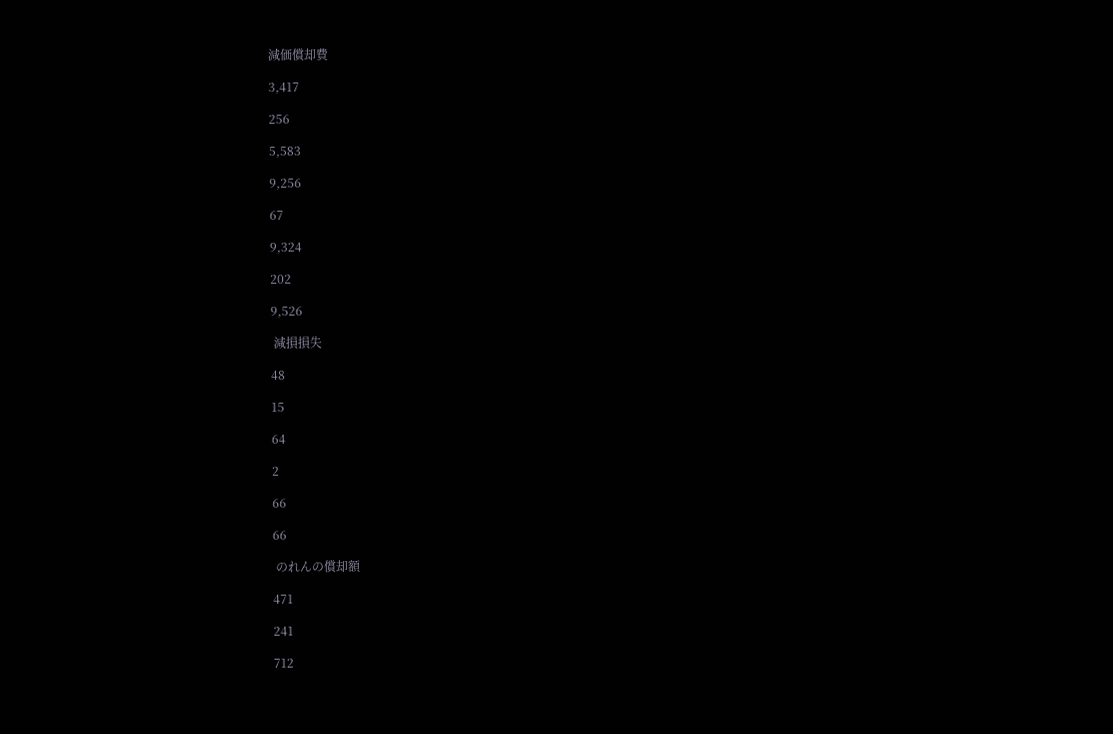減価償却費

3,417

256

5,583

9,256

67

9,324

202

9,526

 減損損失

48

15

64

2

66

66

 のれんの償却額

471

241

712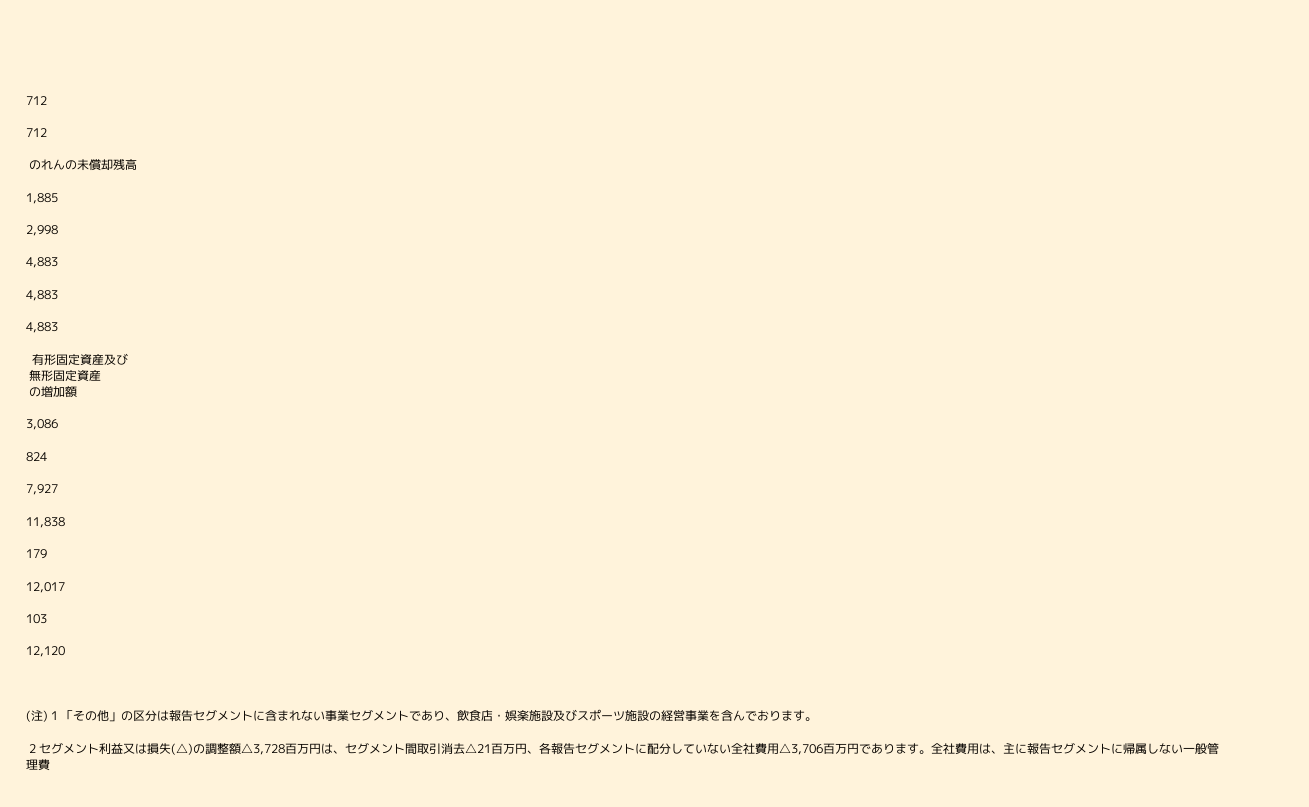712

712

 のれんの未償却残高

1,885

2,998

4,883

4,883

4,883

  有形固定資産及び
 無形固定資産
 の増加額

3,086

824

7,927

11,838

179

12,017

103

12,120



(注) 1 「その他」の区分は報告セグメントに含まれない事業セグメントであり、飲食店・娯楽施設及びスポーツ施設の経営事業を含んでおります。

 2 セグメント利益又は損失(△)の調整額△3,728百万円は、セグメント間取引消去△21百万円、各報告セグメントに配分していない全社費用△3,706百万円であります。全社費用は、主に報告セグメントに帰属しない一般管理費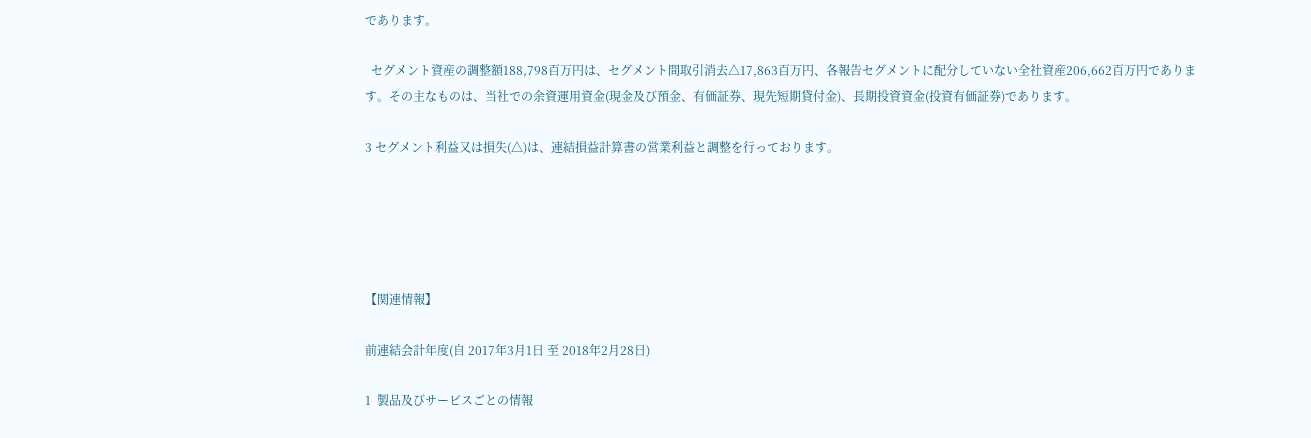であります。

  セグメント資産の調整額188,798百万円は、セグメント間取引消去△17,863百万円、各報告セグメントに配分していない全社資産206,662百万円であります。その主なものは、当社での余資運用資金(現金及び預金、有価証券、現先短期貸付金)、長期投資資金(投資有価証券)であります。

3 セグメント利益又は損失(△)は、連結損益計算書の営業利益と調整を行っております。





【関連情報】

前連結会計年度(自 2017年3月1日 至 2018年2月28日)

1  製品及びサービスごとの情報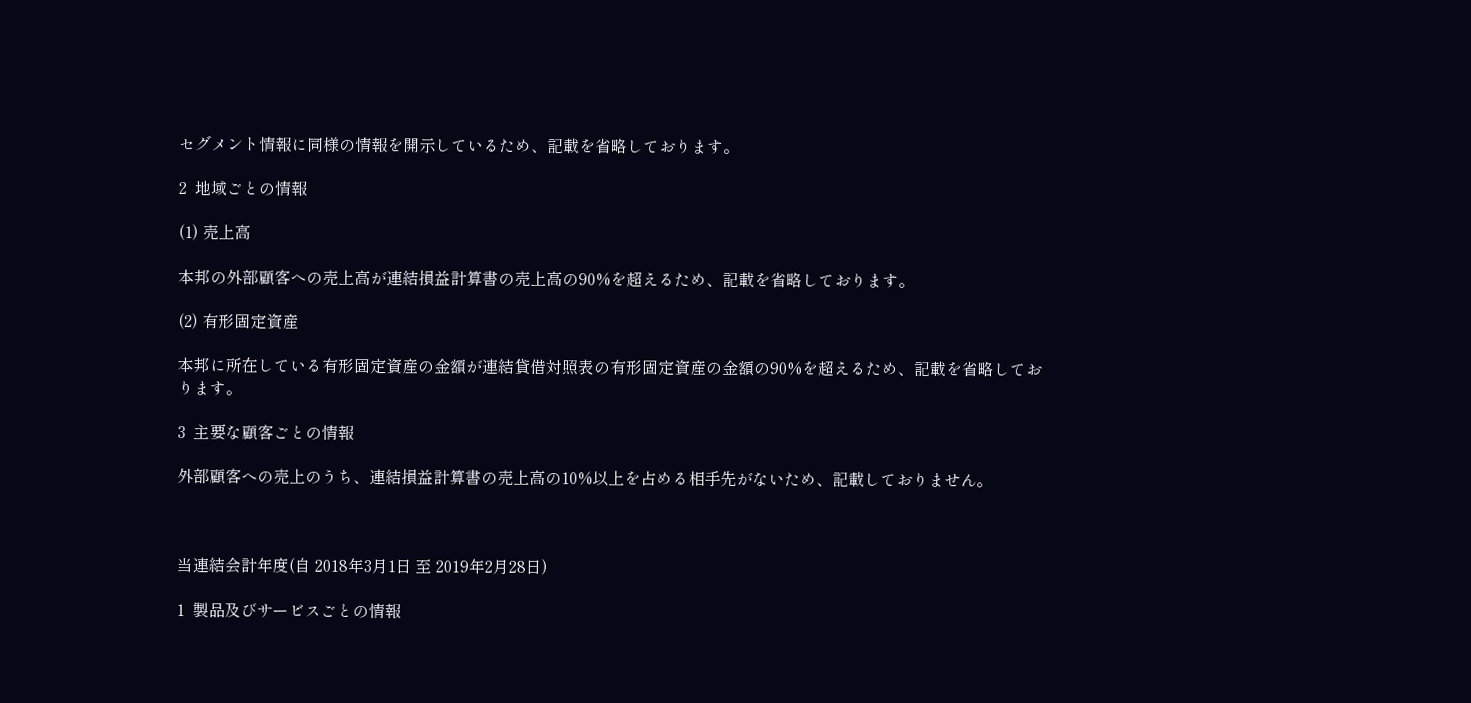セグメント情報に同様の情報を開示しているため、記載を省略しております。

2  地域ごとの情報

(1) 売上高

本邦の外部顧客への売上高が連結損益計算書の売上高の90%を超えるため、記載を省略しております。

(2) 有形固定資産

本邦に所在している有形固定資産の金額が連結貸借対照表の有形固定資産の金額の90%を超えるため、記載を省略しております。

3  主要な顧客ごとの情報

外部顧客への売上のうち、連結損益計算書の売上高の10%以上を占める相手先がないため、記載しておりません。



当連結会計年度(自 2018年3月1日 至 2019年2月28日)

1  製品及びサービスごとの情報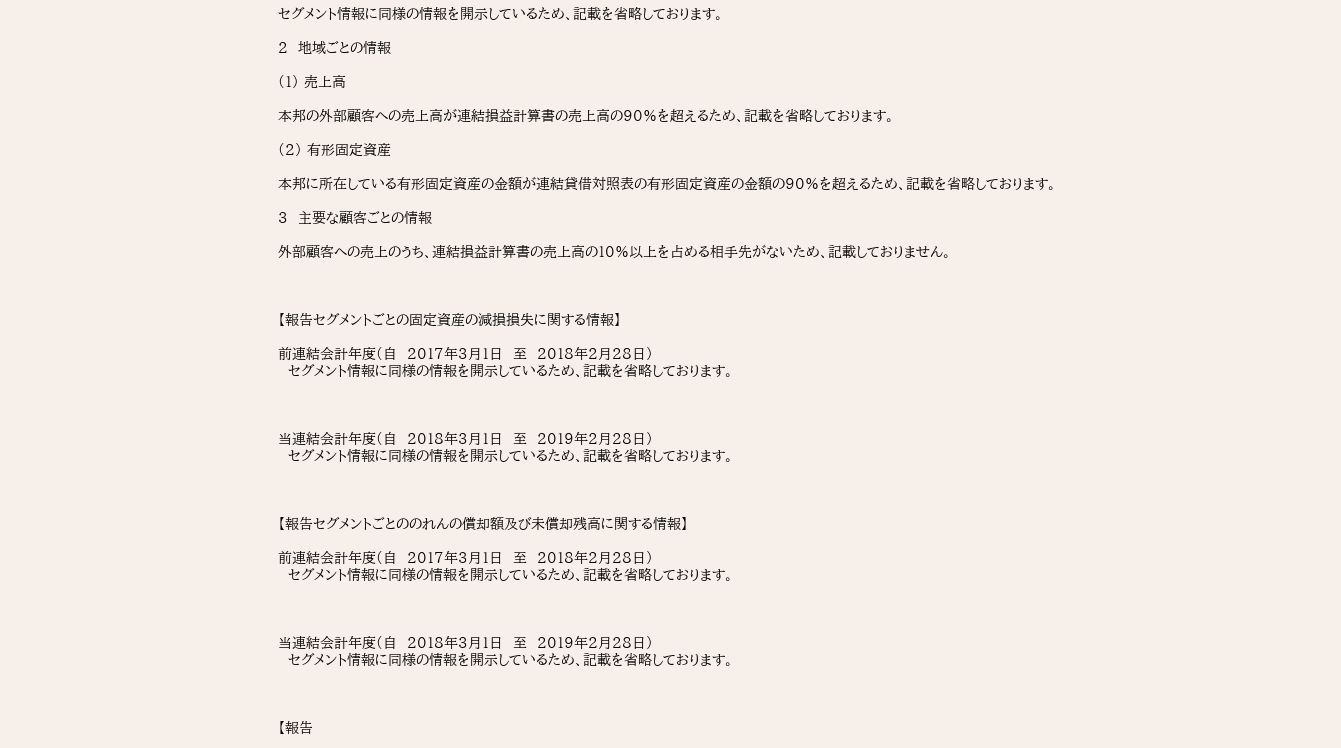セグメント情報に同様の情報を開示しているため、記載を省略しております。

2  地域ごとの情報

(1) 売上高

本邦の外部顧客への売上高が連結損益計算書の売上高の90%を超えるため、記載を省略しております。

(2) 有形固定資産

本邦に所在している有形固定資産の金額が連結貸借対照表の有形固定資産の金額の90%を超えるため、記載を省略しております。

3  主要な顧客ごとの情報

外部顧客への売上のうち、連結損益計算書の売上高の10%以上を占める相手先がないため、記載しておりません。



【報告セグメントごとの固定資産の減損損失に関する情報】

前連結会計年度(自  2017年3月1日  至  2018年2月28日)
  セグメント情報に同様の情報を開示しているため、記載を省略しております。



当連結会計年度(自  2018年3月1日  至  2019年2月28日)
  セグメント情報に同様の情報を開示しているため、記載を省略しております。



【報告セグメントごとののれんの償却額及び未償却残高に関する情報】

前連結会計年度(自  2017年3月1日  至  2018年2月28日)
  セグメント情報に同様の情報を開示しているため、記載を省略しております。



当連結会計年度(自  2018年3月1日  至  2019年2月28日)
  セグメント情報に同様の情報を開示しているため、記載を省略しております。



【報告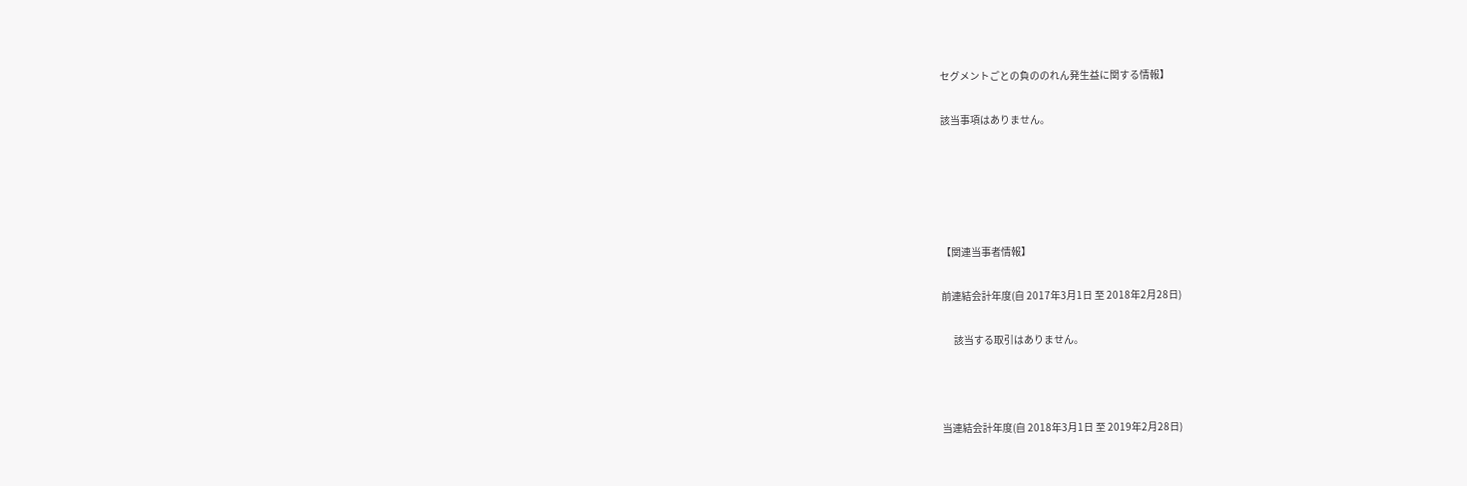セグメントごとの負ののれん発生益に関する情報】

該当事項はありません。





【関連当事者情報】

前連結会計年度(自 2017年3月1日 至 2018年2月28日)

      該当する取引はありません。



当連結会計年度(自 2018年3月1日 至 2019年2月28日)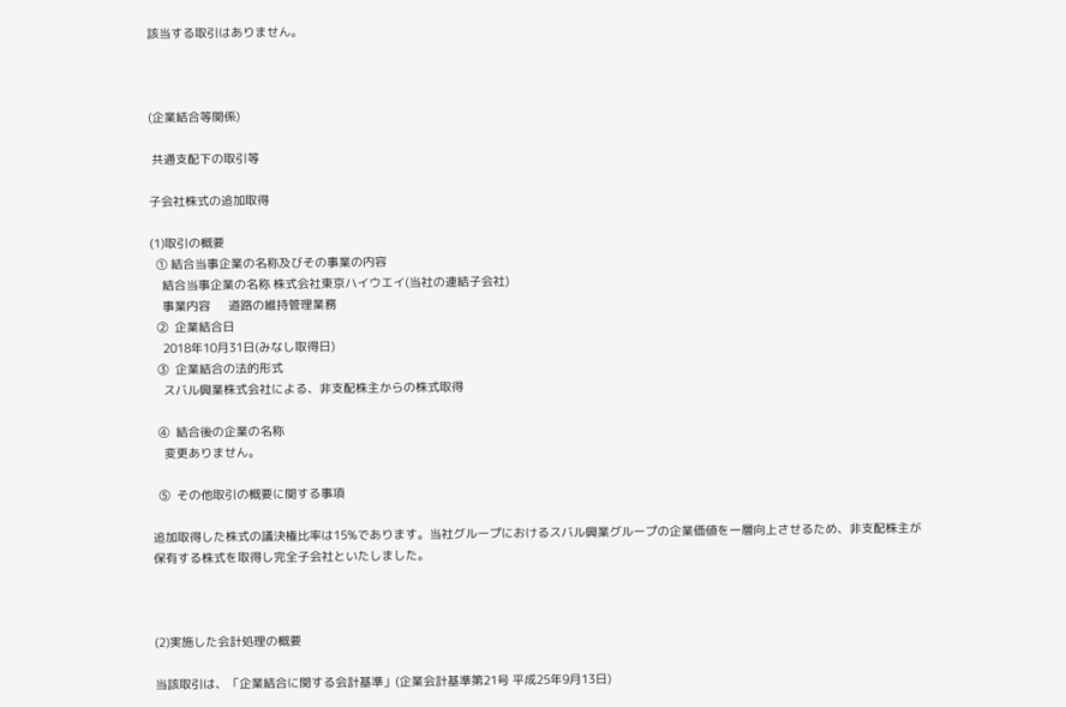該当する取引はありません。



(企業結合等関係)

 共通支配下の取引等

子会社株式の追加取得

(1)取引の概要
  ① 結合当事企業の名称及びその事業の内容
    結合当事企業の名称 株式会社東京ハイウエイ(当社の連結子会社)
    事業内容      道路の維持管理業務
  ②  企業結合日
    2018年10月31日(みなし取得日)
  ③  企業結合の法的形式
    スバル興業株式会社による、非支配株主からの株式取得

  ④  結合後の企業の名称
    変更ありません。

  ⑤  その他取引の概要に関する事項

追加取得した株式の議決権比率は15%であります。当社グループにおけるスバル興業グループの企業価値を一層向上させるため、非支配株主が保有する株式を取得し完全子会社といたしました。



(2)実施した会計処理の概要

当該取引は、「企業結合に関する会計基準」(企業会計基準第21号 平成25年9月13日)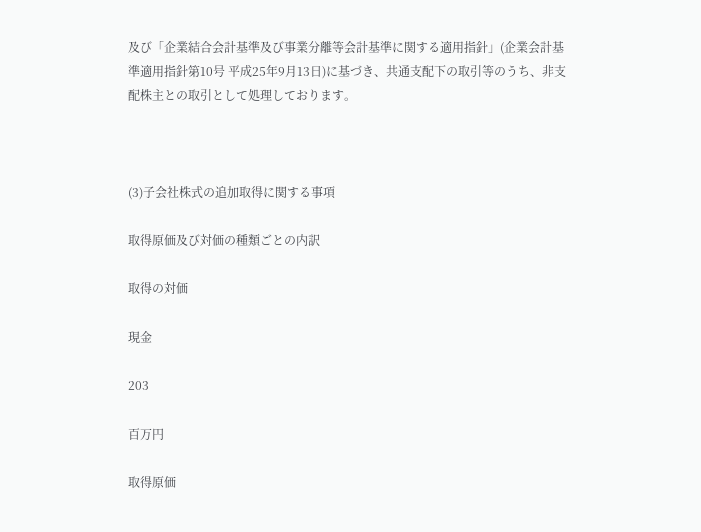及び「企業結合会計基準及び事業分離等会計基準に関する適用指針」(企業会計基準適用指針第10号 平成25年9月13日)に基づき、共通支配下の取引等のうち、非支配株主との取引として処理しております。



(3)子会社株式の追加取得に関する事項

取得原価及び対価の種類ごとの内訳

取得の対価

現金

203

百万円

取得原価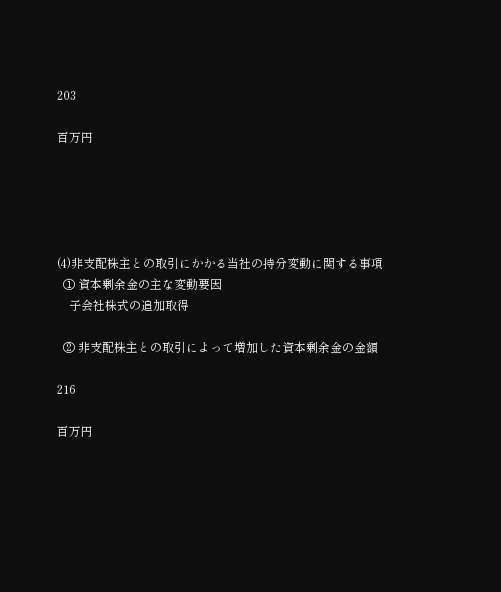203

百万円





(4)非支配株主との取引にかかる当社の持分変動に関する事項
  ① 資本剰余金の主な変動要因
    子会社株式の追加取得

  ② 非支配株主との取引によって増加した資本剰余金の金額

216

百万円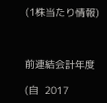(1株当たり情報)



前連結会計年度

(自  2017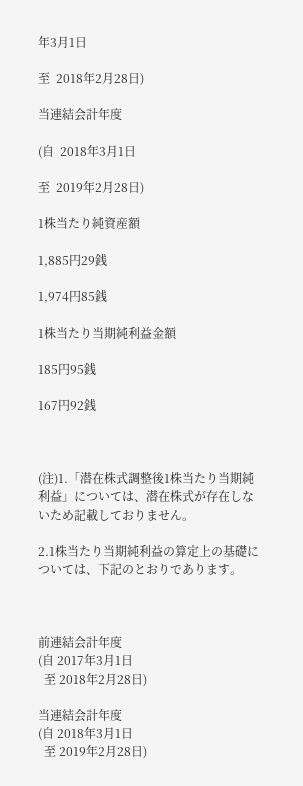年3月1日

至  2018年2月28日)

当連結会計年度

(自  2018年3月1日

至  2019年2月28日)

1株当たり純資産額

1,885円29銭

1,974円85銭

1株当たり当期純利益金額

185円95銭

167円92銭



(注)1.「潜在株式調整後1株当たり当期純利益」については、潜在株式が存在しないため記載しておりません。

2.1株当たり当期純利益の算定上の基礎については、下記のとおりであります。



前連結会計年度
(自 2017年3月1日
  至 2018年2月28日)

当連結会計年度
(自 2018年3月1日
  至 2019年2月28日)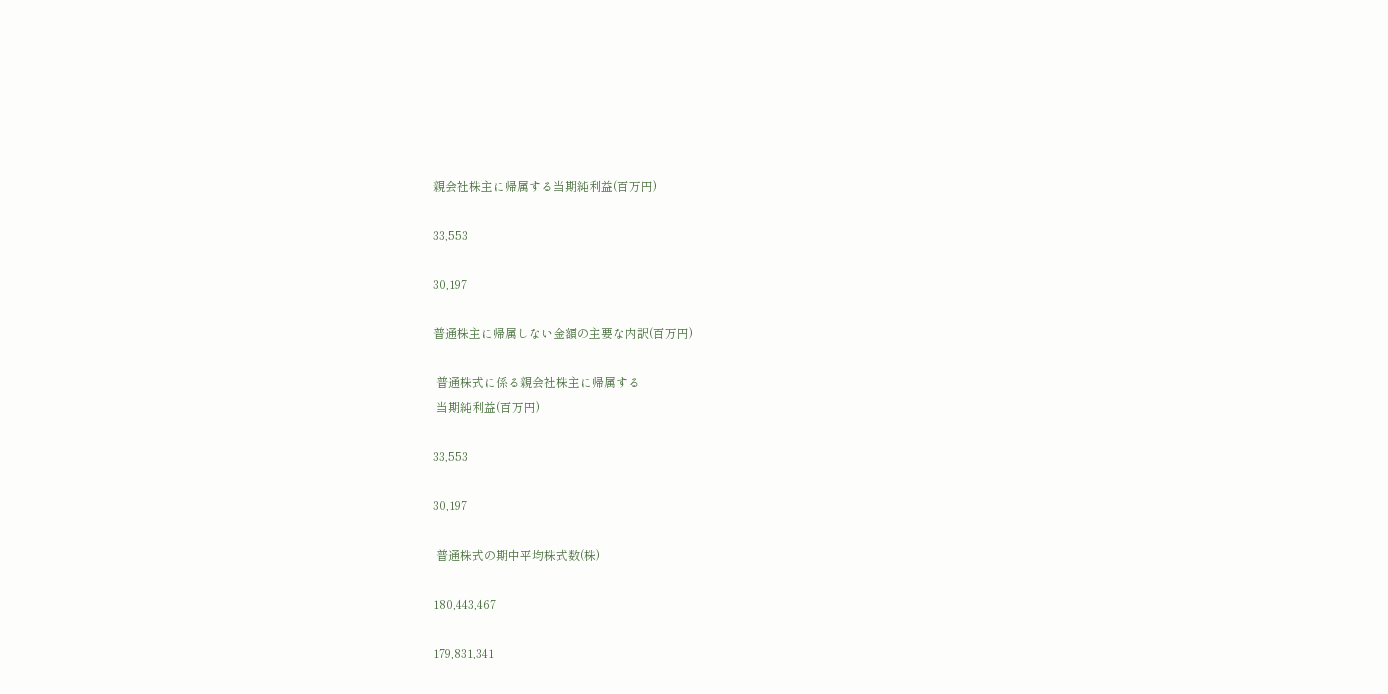親会社株主に帰属する当期純利益(百万円)

33,553

30,197

普通株主に帰属しない金額の主要な内訳(百万円)

 普通株式に係る親会社株主に帰属する
 当期純利益(百万円)

33,553

30,197

 普通株式の期中平均株式数(株)

180,443,467

179,831,341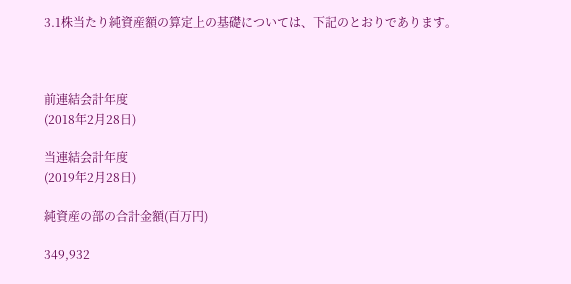3.1株当たり純資産額の算定上の基礎については、下記のとおりであります。



前連結会計年度
(2018年2月28日)

当連結会計年度
(2019年2月28日)

純資産の部の合計金額(百万円)

349,932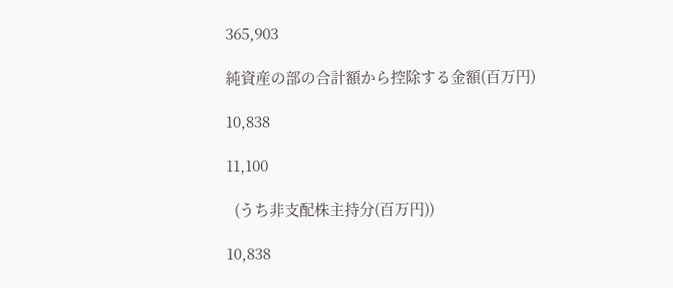365,903

純資産の部の合計額から控除する金額(百万円)

10,838

11,100

  (うち非支配株主持分(百万円))

10,838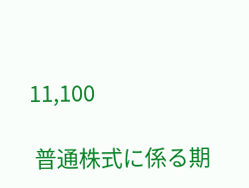11,100

 普通株式に係る期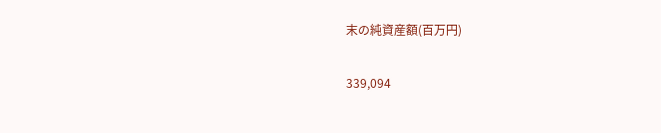末の純資産額(百万円)

339,094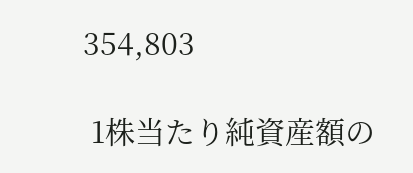354,803

 1株当たり純資産額の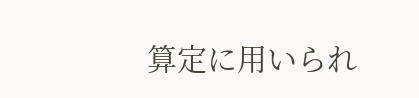算定に用いられ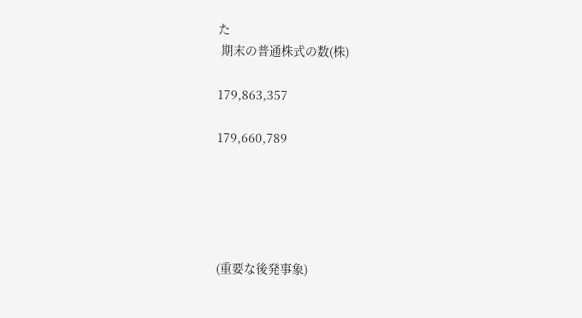た
 期末の普通株式の数(株)

179,863,357

179,660,789





(重要な後発事象)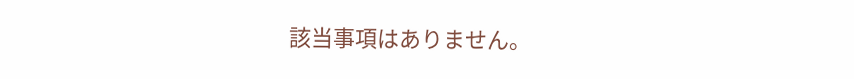該当事項はありません。